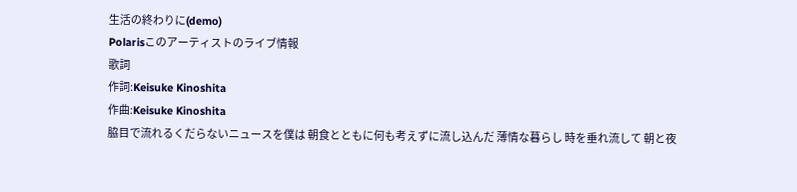生活の終わりに(demo)
Polarisこのアーティストのライブ情報
歌詞
作詞:Keisuke Kinoshita
作曲:Keisuke Kinoshita
脇目で流れるくだらないニュースを僕は 朝食とともに何も考えずに流し込んだ 薄情な暮らし 時を垂れ流して 朝と夜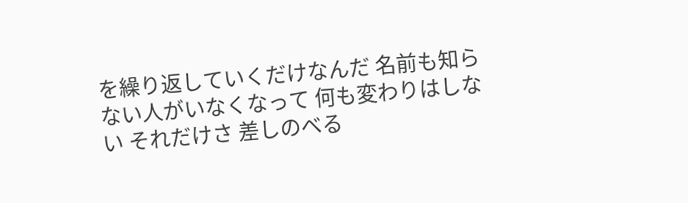を繰り返していくだけなんだ 名前も知らない人がいなくなって 何も変わりはしない それだけさ 差しのべる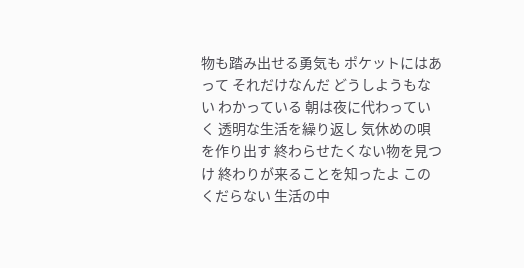物も踏み出せる勇気も ポケットにはあって それだけなんだ どうしようもない わかっている 朝は夜に代わっていく 透明な生活を繰り返し 気休めの唄を作り出す 終わらせたくない物を見つけ 終わりが来ることを知ったよ このくだらない 生活の中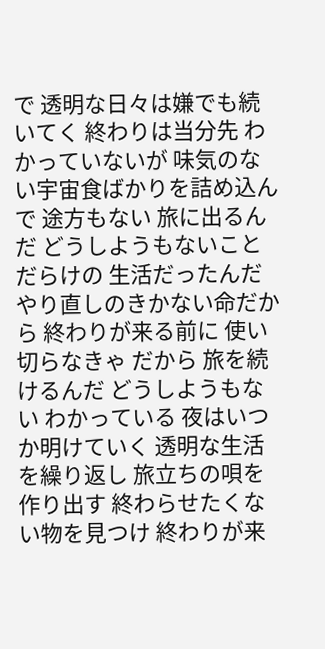で 透明な日々は嫌でも続いてく 終わりは当分先 わかっていないが 味気のない宇宙食ばかりを詰め込んで 途方もない 旅に出るんだ どうしようもないことだらけの 生活だったんだ やり直しのきかない命だから 終わりが来る前に 使い切らなきゃ だから 旅を続けるんだ どうしようもない わかっている 夜はいつか明けていく 透明な生活を繰り返し 旅立ちの唄を作り出す 終わらせたくない物を見つけ 終わりが来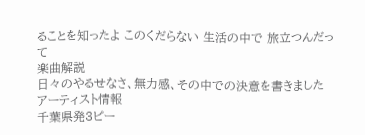ることを知ったよ このくだらない 生活の中で 旅立つんだって
楽曲解説
日々のやるせなさ、無力感、その中での決意を書きました
アーティスト情報
千葉県発3ピー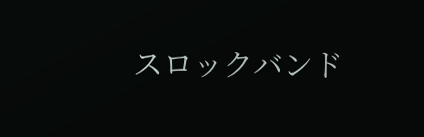スロックバンド